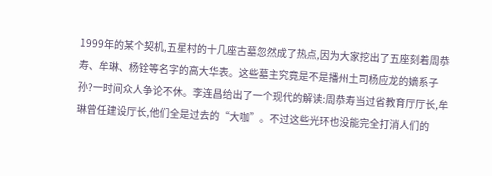1999年的某个契机,五星村的十几座古墓忽然成了热点,因为大家挖出了五座刻着周恭寿、牟琳、杨铨等名字的高大华表。这些墓主究竟是不是播州土司杨应龙的嫡系子孙?一时间众人争论不休。李连昌给出了一个现代的解读:周恭寿当过省教育厅厅长,牟琳曾任建设厅长,他们全是过去的“大咖”。不过这些光环也没能完全打消人们的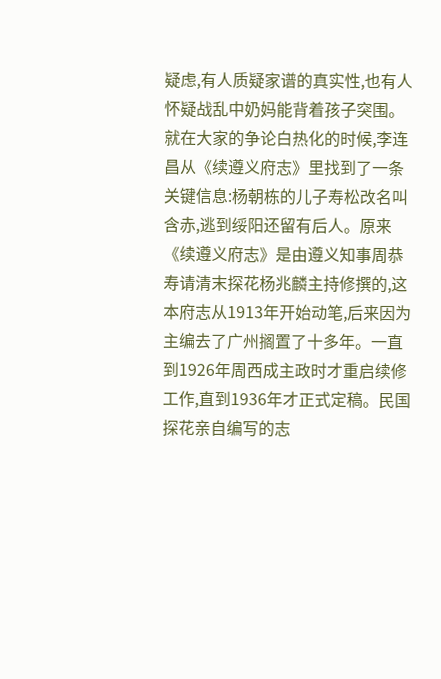疑虑,有人质疑家谱的真实性,也有人怀疑战乱中奶妈能背着孩子突围。就在大家的争论白热化的时候,李连昌从《续遵义府志》里找到了一条关键信息:杨朝栋的儿子寿松改名叫含赤,逃到绥阳还留有后人。原来《续遵义府志》是由遵义知事周恭寿请清末探花杨兆麟主持修撰的,这本府志从1913年开始动笔,后来因为主编去了广州搁置了十多年。一直到1926年周西成主政时才重启续修工作,直到1936年才正式定稿。民国探花亲自编写的志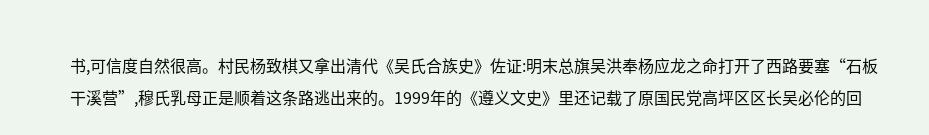书,可信度自然很高。村民杨致棋又拿出清代《吴氏合族史》佐证:明末总旗吴洪奉杨应龙之命打开了西路要塞“石板干溪营”,穆氏乳母正是顺着这条路逃出来的。1999年的《遵义文史》里还记载了原国民党高坪区区长吴必伦的回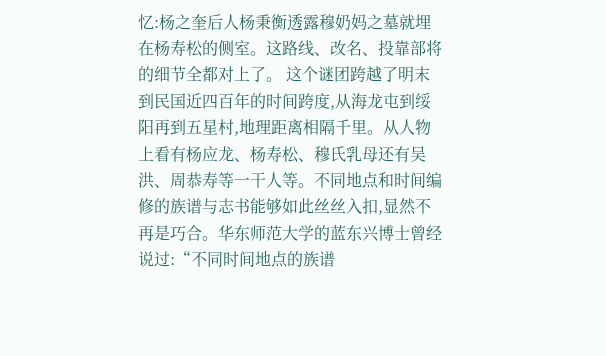忆:杨之奎后人杨秉衡透露穆奶妈之墓就埋在杨寿松的侧室。这路线、改名、投靠部将的细节全都对上了。 这个谜团跨越了明末到民国近四百年的时间跨度,从海龙屯到绥阳再到五星村,地理距离相隔千里。从人物上看有杨应龙、杨寿松、穆氏乳母还有吴洪、周恭寿等一干人等。不同地点和时间编修的族谱与志书能够如此丝丝入扣,显然不再是巧合。华东师范大学的蓝东兴博士曾经说过:“不同时间地点的族谱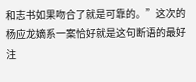和志书如果吻合了就是可靠的。”这次的杨应龙嫡系一案恰好就是这句断语的最好注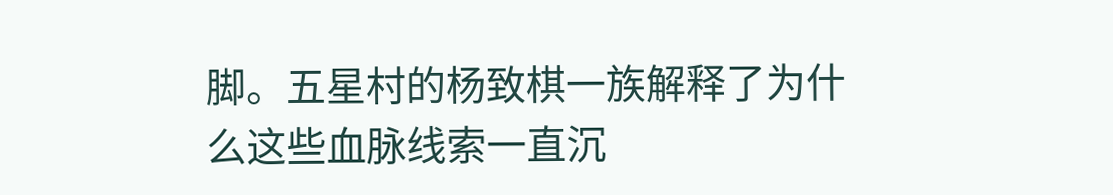脚。五星村的杨致棋一族解释了为什么这些血脉线索一直沉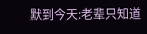默到今天:老辈只知道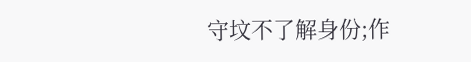守坟不了解身份;作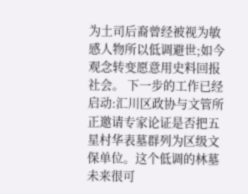为土司后裔曾经被视为敏感人物所以低调避世;如今观念转变愿意用史料回报社会。 下一步的工作已经启动:汇川区政协与文管所正邀请专家论证是否把五星村华表墓群列为区级文保单位。这个低调的林墓未来很可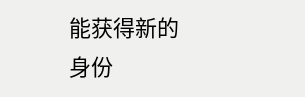能获得新的身份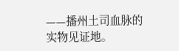——播州土司血脉的实物见证地。